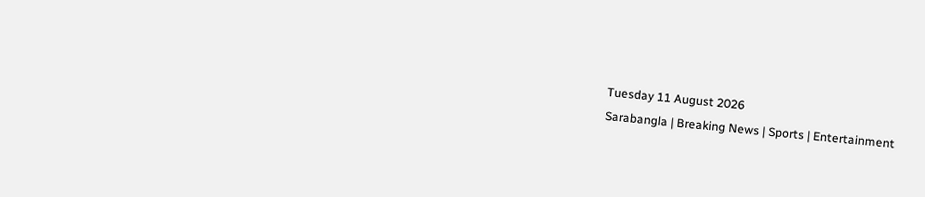Tuesday 11 August 2026
Sarabangla | Breaking News | Sports | Entertainment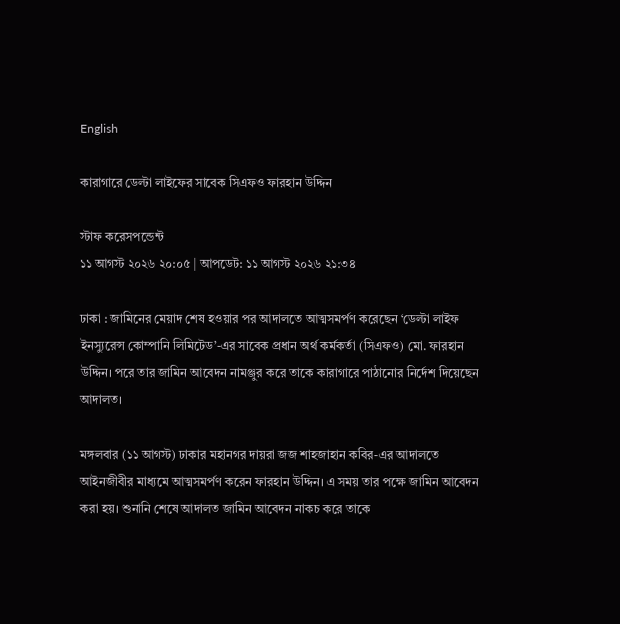English

কারাগারে ডেল্টা লাইফের সাবেক সিএফও ফারহান উদ্দিন

স্টাফ করেসপন্ডেন্ট
১১ আগস্ট ২০২৬ ২০:০৫ | আপডেট: ১১ আগস্ট ২০২৬ ২১:৩৪

ঢাকা : জামিনের মেয়াদ শেষ হওয়ার পর আদালতে আত্মসমর্পণ করেছেন ‘ডেল্টা লাইফ ইনস্যুরেন্স কোম্পানি লিমিটেড’-এর সাবেক প্রধান অর্থ কর্মকর্তা (সিএফও) মো. ফারহান উদ্দিন। পরে তার জামিন আবেদন নামঞ্জুর করে তাকে কারাগারে পাঠানোর নির্দেশ দিয়েছেন আদালত।

মঙ্গলবার (১১ আগস্ট) ঢাকার মহানগর দায়রা জজ শাহজাহান কবির-এর আদালতে আইনজীবীর মাধ্যমে আত্মসমর্পণ করেন ফারহান উদ্দিন। এ সময় তার পক্ষে জামিন আবেদন করা হয়। শুনানি শেষে আদালত জামিন আবেদন নাকচ করে তাকে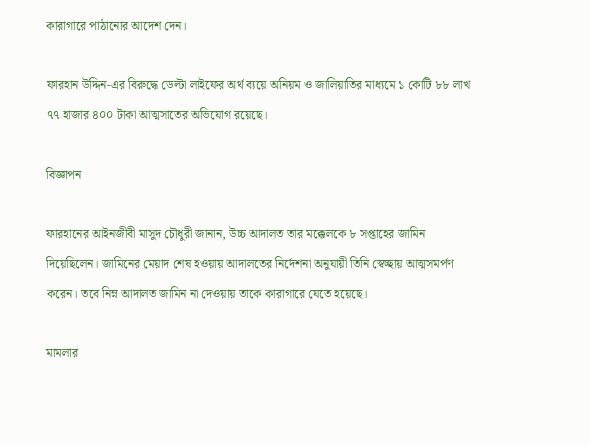কারাগারে পাঠানোর আদেশ দেন।

ফারহান উদ্দিন-এর বিরুদ্ধে ডেল্টা লাইফের অর্থ ব্যয়ে অনিয়ম ও জালিয়াতির মাধ্যমে ১ কোটি ৮৮ লাখ ৭৭ হাজার ৪০০ টাকা আত্মসাতের অভিযোগ রয়েছে।

বিজ্ঞাপন

ফারহানের আইনজীবী মাসুদ চৌধুরী জানান, উচ্চ আদালত তার মক্কেলকে ৮ সপ্তাহের জামিন দিয়েছিলেন। জামিনের মেয়াদ শেষ হওয়ায় আদালতের নির্দেশনা অনুযায়ী তিনি স্বেচ্ছায় আত্মসমর্পণ করেন। তবে নিম্ন আদালত জামিন না দেওয়ায় তাকে কারাগারে যেতে হয়েছে।

মামলার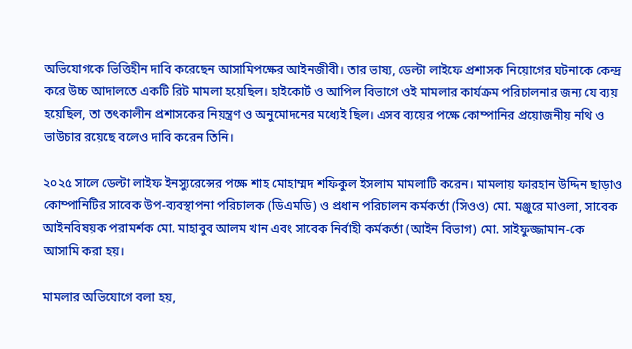অভিযোগকে ভিত্তিহীন দাবি করেছেন আসামিপক্ষের আইনজীবী। তার ভাষ্য, ডেল্টা লাইফে প্রশাসক নিয়োগের ঘটনাকে কেন্দ্র করে উচ্চ আদালতে একটি রিট মামলা হয়েছিল। হাইকোর্ট ও আপিল বিভাগে ওই মামলার কার্যক্রম পরিচালনার জন্য যে ব্যয় হয়েছিল, তা তৎকালীন প্রশাসকের নিয়ন্ত্রণ ও অনুমোদনের মধ্যেই ছিল। এসব ব্যয়ের পক্ষে কোম্পানির প্রয়োজনীয় নথি ও ভাউচার রয়েছে বলেও দাবি করেন তিনি।

২০২৫ সালে ডেল্টা লাইফ ইনস্যুরেন্সের পক্ষে শাহ মোহাম্মদ শফিকুল ইসলাম মামলাটি করেন। মামলায় ফারহান উদ্দিন ছাড়াও কোম্পানিটির সাবেক উপ-ব্যবস্থাপনা পরিচালক (ডিএমডি) ও প্রধান পরিচালন কর্মকর্তা (সিওও) মো. মঞ্জুরে মাওলা, সাবেক আইনবিষয়ক পরামর্শক মো. মাহাবুব আলম খান এবং সাবেক নির্বাহী কর্মকর্তা (আইন বিভাগ) মো. সাইফুজ্জামান-কে আসামি করা হয়।

মামলার অভিযোগে বলা হয়,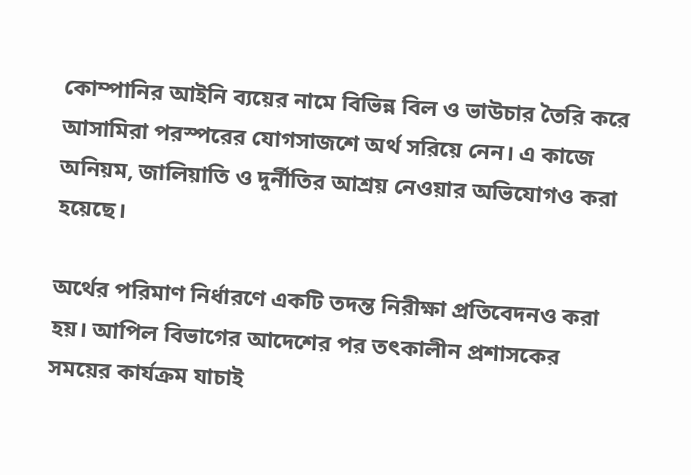কোম্পানির আইনি ব্যয়ের নামে বিভিন্ন বিল ও ভাউচার তৈরি করে আসামিরা পরস্পরের যোগসাজশে অর্থ সরিয়ে নেন। এ কাজে অনিয়ম, জালিয়াতি ও দুর্নীতির আশ্রয় নেওয়ার অভিযোগও করা হয়েছে।

অর্থের পরিমাণ নির্ধারণে একটি তদন্ত নিরীক্ষা প্রতিবেদনও করা হয়। আপিল বিভাগের আদেশের পর তৎকালীন প্রশাসকের সময়ের কার্যক্রম যাচাই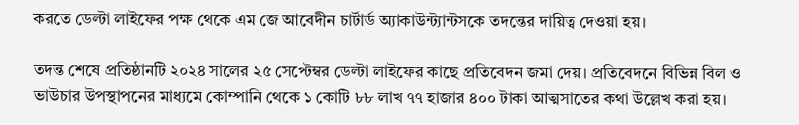করতে ডেল্টা লাইফের পক্ষ থেকে এম জে আবেদীন চার্টার্ড অ্যাকাউন্ট্যান্টসকে তদন্তের দায়িত্ব দেওয়া হয়।

তদন্ত শেষে প্রতিষ্ঠানটি ২০২৪ সালের ২৫ সেপ্টেম্বর ডেল্টা লাইফের কাছে প্রতিবেদন জমা দেয়। প্রতিবেদনে বিভিন্ন বিল ও ভাউচার উপস্থাপনের মাধ্যমে কোম্পানি থেকে ১ কোটি ৮৮ লাখ ৭৭ হাজার ৪০০ টাকা আত্মসাতের কথা উল্লেখ করা হয়।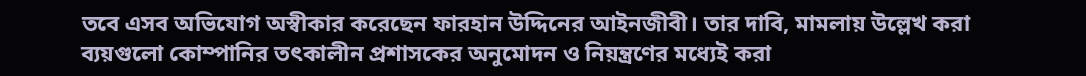তবে এসব অভিযোগ অস্বীকার করেছেন ফারহান উদ্দিনের আইনজীবী। তার দাবি, মামলায় উল্লেখ করা ব্যয়গুলো কোম্পানির তৎকালীন প্রশাসকের অনুমোদন ও নিয়ন্ত্রণের মধ্যেই করা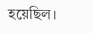হয়েছিল।